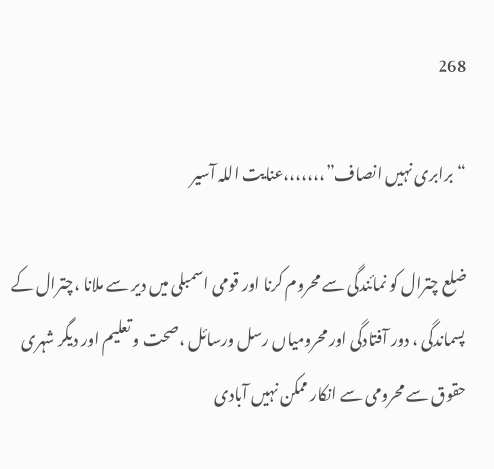268

“برابری نہیں انصاف”،،،،،،،عنایت اللہ آسیر

ضلع چترال کو نمائندگی سے محروم کرنا اور قومی اسمبلی میں دیر سے ملانا ،چترال کے پسماندگی ، دور آفتادگی اور محرومیاں رسل ورسائل ،صحت و تعلیم اور دیگر شہری حقوق سے محرومی سے انکار ممکن نہیں آبادی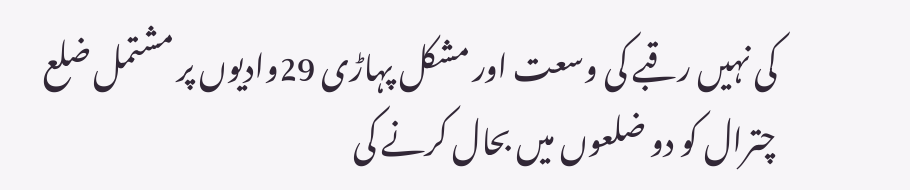کی نہیں رقبے کی وسعت اور مشکل پہاڑی 29وادیوں پر مشتمل ضلع چترال کو دو ضلعوں میں بحال کرنے کی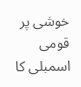خوشی پر قومی اسمبلی کا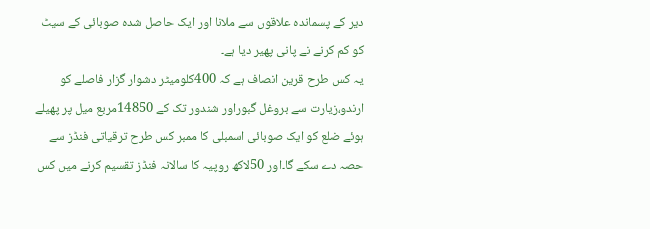دیر کے پسماندہ علاقوں سے ملانا اور ایک حاصل شدہ صوبائی کے سیٹ کو کم کرنے نے پانی پھیر دیا ہے۔
یہ کس طرح قرین انصاف ہے کہ 400کلومیٹر دشوار گزار فاصلے کو ارندو،زیارت سے بروغل گبوراور شندور تک کے 14850مربع میل پر پھیلے ہوئے ضلع کو ایک صوبائی اسمبلی کا ممبر کس طرح ترقیاتی فنڈز سے حصہ دے سکے گا۔اور 50لاکھ روپیہ کا سالانہ فنڈز تقسیم کرنے میں کس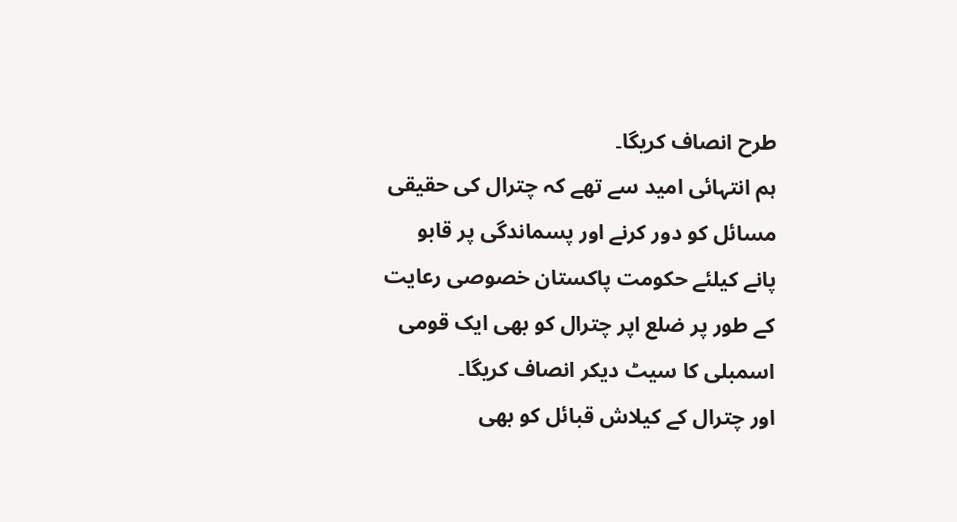طرح انصاف کریگا۔
ہم انتہائی امید سے تھے کہ چترال کی حقیقی مسائل کو دور کرنے اور پسماندگی پر قابو پانے کیلئے حکومت پاکستان خصوصی رعایت کے طور پر ضلع اپر چترال کو بھی ایک قومی اسمبلی کا سیٹ دیکر انصاف کریگا۔
اور چترال کے کیلاش قبائل کو بھی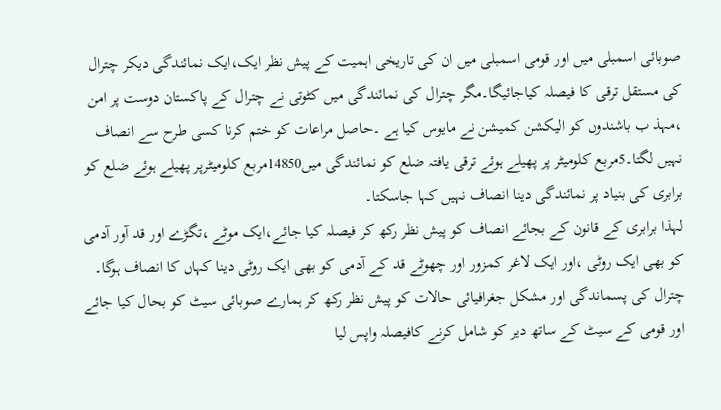صوبائی اسمبلی میں اور قومی اسمبلی میں ان کی تاریخی اہمیت کے پیش نظر ایک،ایک نمائندگی دیکر چترال کی مستقل ترقی کا فیصلہ کیاجائیگا۔مگر چترال کی نمائندگی میں کٹوتی نے چترال کے پاکستان دوست پر امن ،مہذ ب باشندوں کو الیکشن کمیشن نے مایوس کیا ہے ۔حاصل مراعات کو ختم کرنا کسی طرح سے انصاف نہیں لگتا۔5مربع کلومیٹر پر پھیلے ہوئے ترقی یافتہ ضلع کو نمائندگی میں14850مربع کلومیٹرپر پھیلے ہوئے ضلع کو برابری کی بنیاد پر نمائندگی دینا انصاف نہیں کہا جاسکتا۔
لہذا برابری کے قانون کے بجائے انصاف کو پیش نظر رکھ کر فیصلہ کیا جائے،ایک موٹے ،تگڑے اور قد آور آدمی کو بھی ایک روٹی ،اور ایک لاغر کمزور اور چھوٹے قد کے آدمی کو بھی ایک روٹی دینا کہاں کا انصاف ہوگا۔
چترال کی پسماندگی اور مشکل جغرافیائی حالات کو پیش نظر رکھ کر ہمارے صوبائی سیٹ کو بحال کیا جائے اور قومی کے سیٹ کے ساتھ دیر کو شامل کرنے کافیصلہ واپس لیا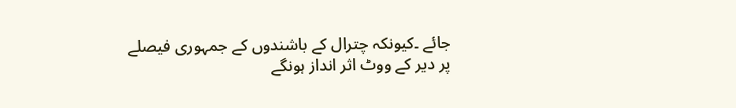جائے ۔کیونکہ چترال کے باشندوں کے جمہوری فیصلے پر دیر کے ووٹ اثر انداز ہونگے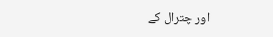اور چترال کے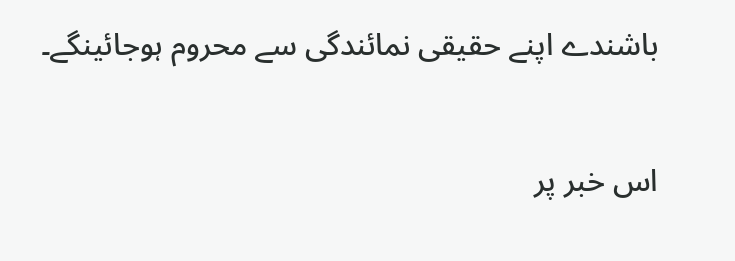باشندے اپنے حقیقی نمائندگی سے محروم ہوجائینگے۔

اس خبر پر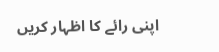اپنی رائے کا اظہار کریں